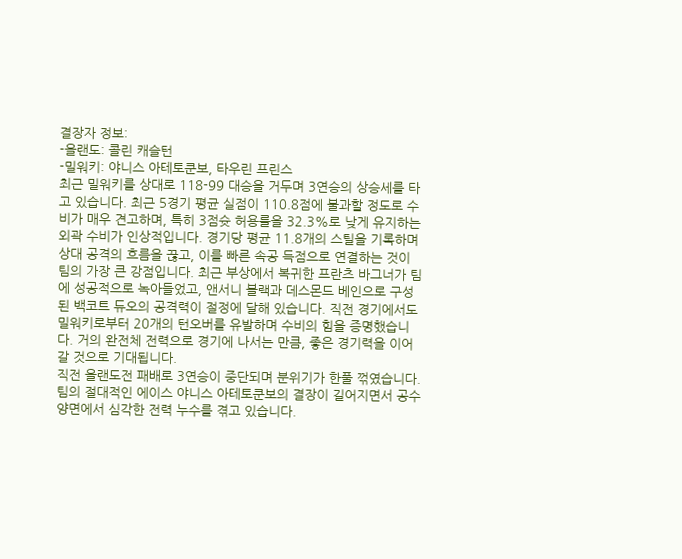결장자 정보:
-올랜도: 콜린 캐슬턴
-밀워키: 야니스 아테토쿤보, 타우린 프린스
최근 밀워키를 상대로 118-99 대승을 거두며 3연승의 상승세를 타고 있습니다. 최근 5경기 평균 실점이 110.8점에 불과할 정도로 수비가 매우 견고하며, 특히 3점슛 허용률을 32.3%로 낮게 유지하는 외곽 수비가 인상적입니다. 경기당 평균 11.8개의 스틸을 기록하며 상대 공격의 흐름을 끊고, 이를 빠른 속공 득점으로 연결하는 것이 팀의 가장 큰 강점입니다. 최근 부상에서 복귀한 프란츠 바그너가 팀에 성공적으로 녹아들었고, 앤서니 블랙과 데스몬드 베인으로 구성된 백코트 듀오의 공격력이 절정에 달해 있습니다. 직전 경기에서도 밀워키로부터 20개의 턴오버를 유발하며 수비의 힘을 증명했습니다. 거의 완전체 전력으로 경기에 나서는 만큼, 좋은 경기력을 이어갈 것으로 기대됩니다.
직전 올랜도전 패배로 3연승이 중단되며 분위기가 한풀 꺾였습니다. 팀의 절대적인 에이스 야니스 아테토쿤보의 결장이 길어지면서 공수 양면에서 심각한 전력 누수를 겪고 있습니다.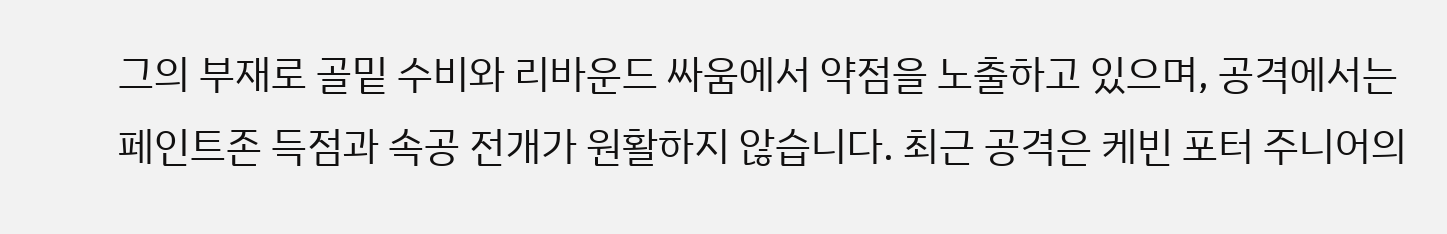그의 부재로 골밑 수비와 리바운드 싸움에서 약점을 노출하고 있으며, 공격에서는 페인트존 득점과 속공 전개가 원활하지 않습니다. 최근 공격은 케빈 포터 주니어의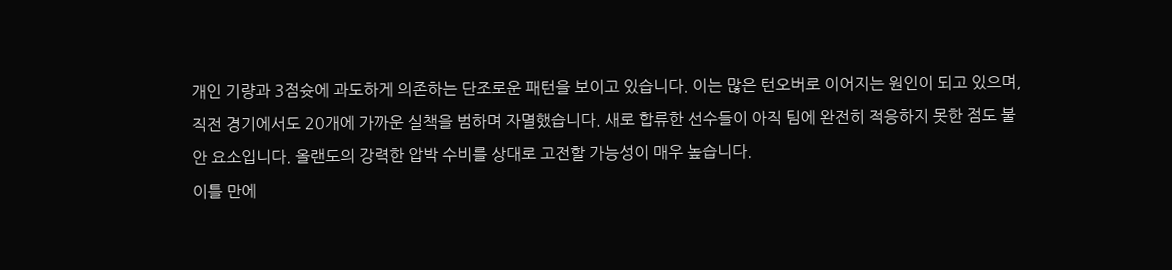개인 기량과 3점슛에 과도하게 의존하는 단조로운 패턴을 보이고 있습니다. 이는 많은 턴오버로 이어지는 원인이 되고 있으며, 직전 경기에서도 20개에 가까운 실책을 범하며 자멸했습니다. 새로 합류한 선수들이 아직 팀에 완전히 적응하지 못한 점도 불안 요소입니다. 올랜도의 강력한 압박 수비를 상대로 고전할 가능성이 매우 높습니다.
이틀 만에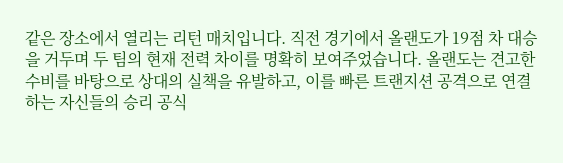같은 장소에서 열리는 리턴 매치입니다. 직전 경기에서 올랜도가 19점 차 대승을 거두며 두 팀의 현재 전력 차이를 명확히 보여주었습니다. 올랜도는 견고한 수비를 바탕으로 상대의 실책을 유발하고, 이를 빠른 트랜지션 공격으로 연결하는 자신들의 승리 공식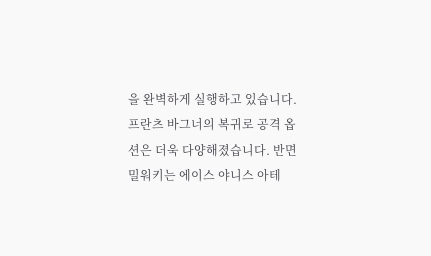을 완벽하게 실행하고 있습니다. 프란츠 바그너의 복귀로 공격 옵션은 더욱 다양해졌습니다. 반면 밀워키는 에이스 야니스 아테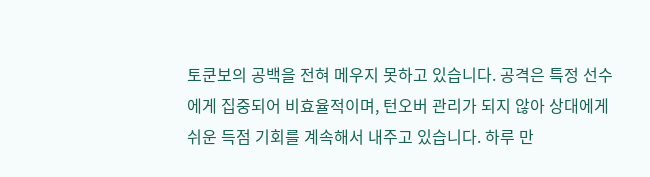토쿤보의 공백을 전혀 메우지 못하고 있습니다. 공격은 특정 선수에게 집중되어 비효율적이며, 턴오버 관리가 되지 않아 상대에게 쉬운 득점 기회를 계속해서 내주고 있습니다. 하루 만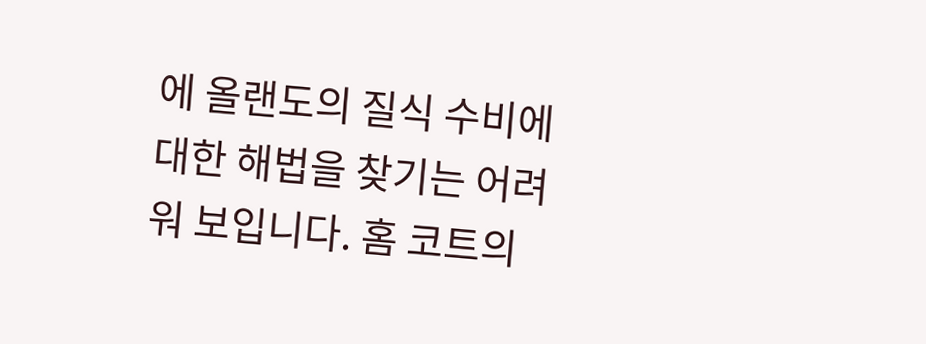에 올랜도의 질식 수비에 대한 해법을 찾기는 어려워 보입니다. 홈 코트의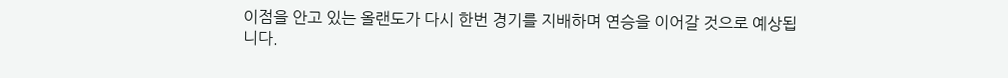이점을 안고 있는 올랜도가 다시 한번 경기를 지배하며 연승을 이어갈 것으로 예상됩니다.